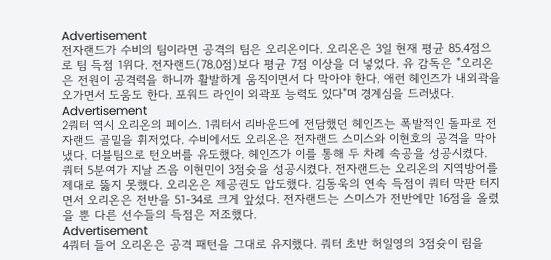Advertisement
전자랜드가 수비의 팀이라면 공격의 팀은 오리온이다. 오리온은 3일 현재 평균 85.4점으로 팀 득점 1위다. 전자랜드(78.0점)보다 평균 7점 이상을 더 넣었다. 유 감독은 "오리온은 전원이 공격력을 하니까 활발하게 움직이면서 다 막아야 한다. 애런 헤인즈가 내외곽을 오가면서 도움도 한다. 포워드 라인이 외곽포 능력도 있다"며 경계심을 드러냈다.
Advertisement
2쿼터 역시 오리온의 페이스. 1쿼터서 리바운드에 전담했던 헤인즈는 폭발적인 돌파로 전자랜드 골밑을 휘저었다. 수비에서도 오리온은 전자랜드 스미스와 이현호의 공격을 막아냈다. 더블팀으로 턴오버를 유도했다. 헤인즈가 이를 통해 두 차례 속공을 성공시켰다. 쿼터 5분여가 지날 즈음 이현민이 3점슛을 성공시켰다. 전자랜드는 오리온의 지역방어를 제대로 뚫지 못했다. 오리온은 제공권도 압도했다. 김동욱의 연속 득점이 쿼터 막판 터지면서 오리온은 전반을 51-34로 크게 앞섰다. 전자랜드는 스미스가 전반에만 16점을 올렸을 뿐 다른 선수들의 득점은 저조했다.
Advertisement
4쿼터 들어 오리온은 공격 패턴을 그대로 유지했다. 쿼터 초반 허일영의 3점슛이 림을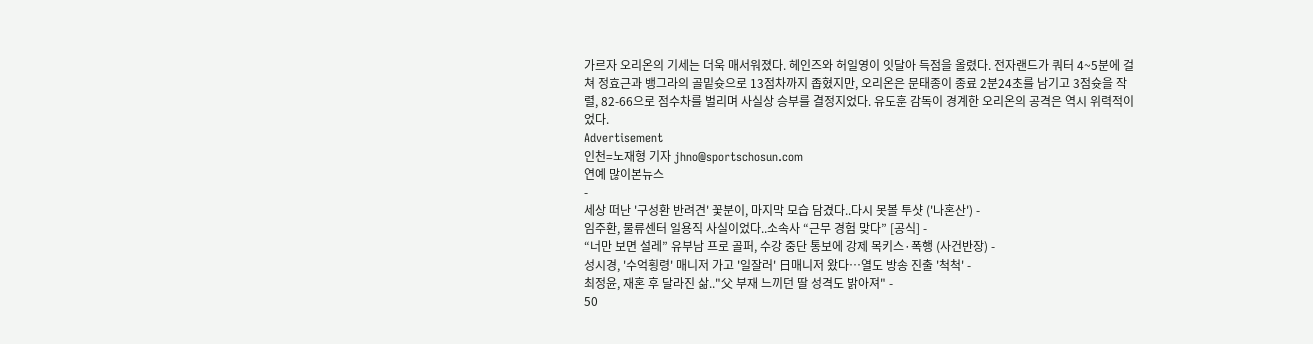가르자 오리온의 기세는 더욱 매서워졌다. 헤인즈와 허일영이 잇달아 득점을 올렸다. 전자랜드가 쿼터 4~5분에 걸쳐 정효근과 뱅그라의 골밑슛으로 13점차까지 좁혔지만, 오리온은 문태종이 종료 2분24초를 남기고 3점슛을 작렬, 82-66으로 점수차를 벌리며 사실상 승부를 결정지었다. 유도훈 감독이 경계한 오리온의 공격은 역시 위력적이었다.
Advertisement
인천=노재형 기자 jhno@sportschosun.com
연예 많이본뉴스
-
세상 떠난 '구성환 반려견' 꽃분이, 마지막 모습 담겼다..다시 못볼 투샷 ('나혼산') -
임주환, 물류센터 일용직 사실이었다..소속사 “근무 경험 맞다” [공식] -
“너만 보면 설레” 유부남 프로 골퍼, 수강 중단 통보에 강제 목키스·폭행 (사건반장) -
성시경, '수억횡령' 매니저 가고 '일잘러' 日매니저 왔다…열도 방송 진출 '척척' -
최정윤, 재혼 후 달라진 삶.."父 부재 느끼던 딸 성격도 밝아져" -
50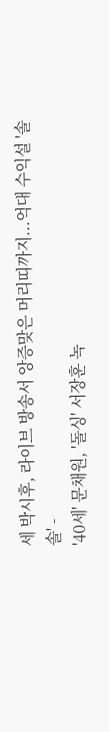세 박시후, 라이브 방송서 앙증맞은 머리띠까지...억대 수익설 '솔솔' -
'40세' 문채원, '돌싱' 서장훈 녹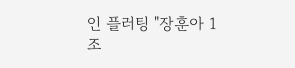인 플러팅 "장훈아 1조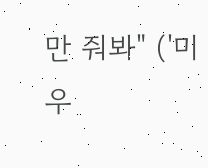만 줘봐" ('미우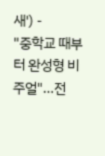새') -
"중학교 때부터 완성형 비주얼"…전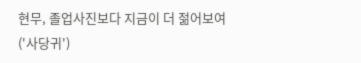현무, 졸업사진보다 지금이 더 젊어보여('사당귀')